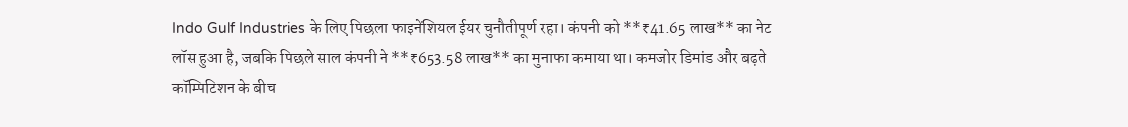Indo Gulf Industries के लिए पिछला फाइनेंशियल ईयर चुनौतीपूर्ण रहा। कंपनी को **₹41.65 लाख** का नेट लॉस हुआ है, जबकि पिछले साल कंपनी ने **₹653.58 लाख** का मुनाफा कमाया था। कमजोर डिमांड और बढ़ते कॉम्पिटिशन के बीच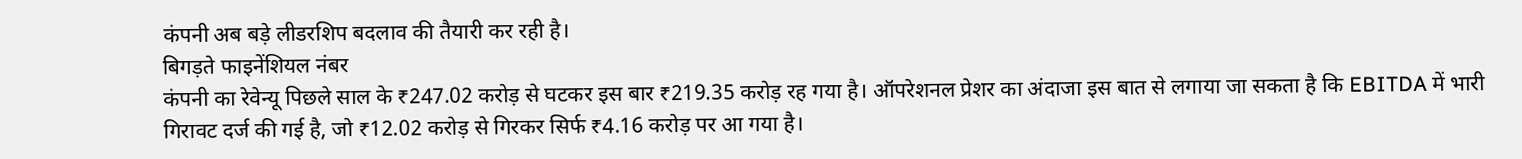कंपनी अब बड़े लीडरशिप बदलाव की तैयारी कर रही है।
बिगड़ते फाइनेंशियल नंबर
कंपनी का रेवेन्यू पिछले साल के ₹247.02 करोड़ से घटकर इस बार ₹219.35 करोड़ रह गया है। ऑपरेशनल प्रेशर का अंदाजा इस बात से लगाया जा सकता है कि EBITDA में भारी गिरावट दर्ज की गई है, जो ₹12.02 करोड़ से गिरकर सिर्फ ₹4.16 करोड़ पर आ गया है।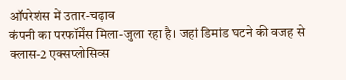ऑपरेशंस में उतार-चढ़ाव
कंपनी का परफॉर्मेंस मिला-जुला रहा है। जहां डिमांड घटने की वजह से क्लास-2 एक्सप्लोसिव्स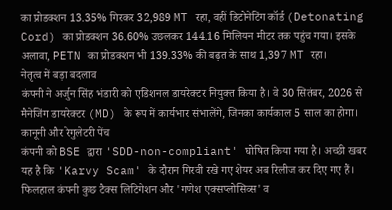का प्रोडक्शन 13.35% गिरकर 32,989 MT रहा, वहीं डिटोनेटिंग कॉर्ड (Detonating Cord) का प्रोडक्शन 36.60% उछलकर 144.16 मिलियन मीटर तक पहुंच गया। इसके अलावा, PETN का प्रोडक्शन भी 139.33% की बढ़त के साथ 1,397 MT रहा।
नेतृत्व में बड़ा बदलाव
कंपनी ने अर्जुन सिंह भंडारी को एडिशनल डायरेक्टर नियुक्त किया है। वे 30 सितंबर, 2026 से मैनेजिंग डायरेक्टर (MD) के रूप में कार्यभार संभालेंगे, जिनका कार्यकाल 5 साल का होगा।
कानूनी और रेगुलेटरी पेंच
कंपनी को BSE द्वारा 'SDD-non-compliant' घोषित किया गया है। अच्छी खबर यह है कि 'Karvy Scam' के दौरान गिरवी रखे गए शेयर अब रिलीज कर दिए गए हैं। फिलहाल कंपनी कुछ टैक्स लिटिगेशन और 'गणेश एक्सप्लोसिव्स' व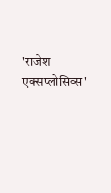'राजेश एक्सप्लोसिव्स'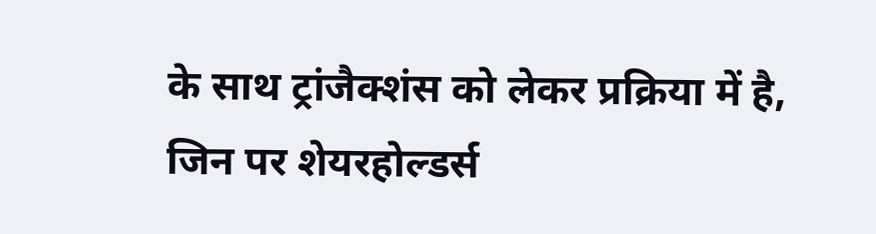के साथ ट्रांजैक्शंस को लेकर प्रक्रिया में है, जिन पर शेयरहोल्डर्स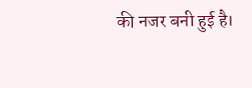की नजर बनी हुई है।